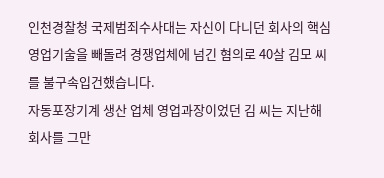인천경찰청 국제범죄수사대는 자신이 다니던 회사의 핵심 영업기술을 빼돌려 경쟁업체에 넘긴 혐의로 40살 김모 씨를 불구속입건했습니다.
자동포장기계 생산 업체 영업과장이었던 김 씨는 지난해 회사를 그만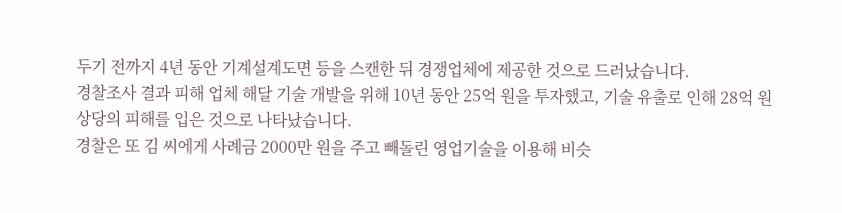두기 전까지 4년 동안 기계설계도면 등을 스캔한 뒤 경쟁업체에 제공한 것으로 드러났습니다.
경찰조사 결과 피해 업체 해달 기술 개발을 위해 10년 동안 25억 원을 투자했고, 기술 유출로 인해 28억 원 상당의 피해를 입은 것으로 나타났습니다.
경찰은 또 김 씨에게 사례금 2000만 원을 주고 빼돌린 영업기술을 이용해 비슷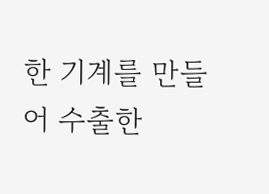한 기계를 만들어 수출한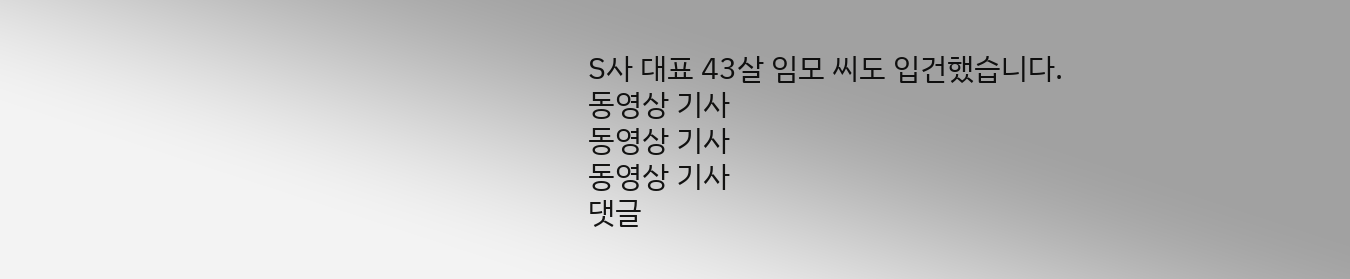S사 대표 43살 임모 씨도 입건했습니다.
동영상 기사
동영상 기사
동영상 기사
댓글